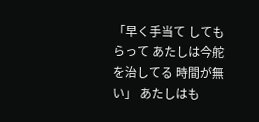「早く手当て してもらって あたしは今舵を治してる 時間が無い」 あたしはも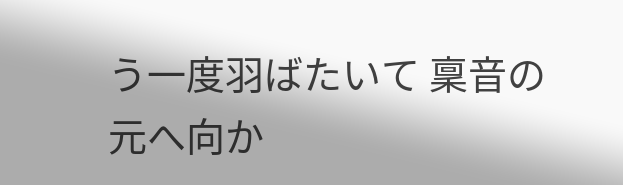う一度羽ばたいて 稟音の元へ向か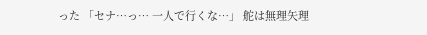った 「セナ…っ… 一人で行くな…」 舵は無理矢理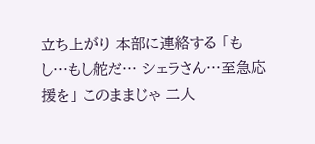立ち上がり 本部に連絡する 「もし…もし舵だ… シェラさん…至急応援を」 このままじゃ 二人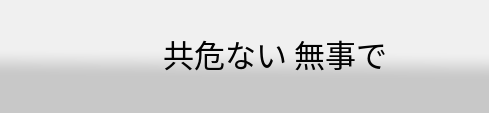共危ない 無事で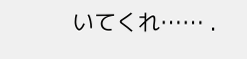いてくれ…… .